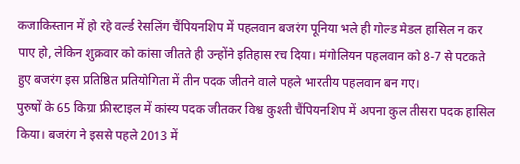कजाकिस्तान में हो रहे वर्ल्ड रेसलिंग चैंपियनशिप में पहलवान बजरंग पूनिया भले ही गोल्ड मेडल हासिल न कर पाए हो, लेकिन शुक्रवार को कांसा जीतते ही उन्होंने इतिहास रच दिया। मंगोलियन पहलवान को 8-7 से पटकते हुए बजरंग इस प्रतिष्ठित प्रतियोगिता में तीन पदक जीतने वाले पहले भारतीय पहलवान बन गए।
पुरुषों के 65 किग्रा फ्रीस्टाइल में कांस्य पदक जीतकर विश्व कुश्ती चैंपियनशिप में अपना कुल तीसरा पदक हासिल किया। बजरंग ने इससे पहले 2013 में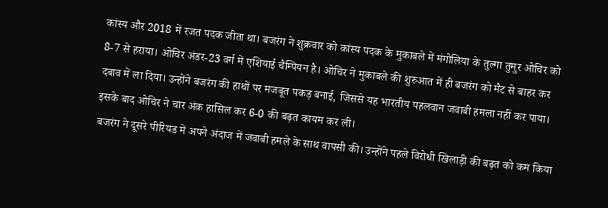कांस्य और 2018 में रजत पदक जीता था। बजरंग ने शुक्रवार को कांस्य पदक के मुकाबले में मंगोलिया के तुल्गा तुमुर ओचिर को 8-7 से हराया। ओचिर अंडर-23 वर्ग में एशियाई चैम्पियन है। ओचिर ने मुकाबले की शुरुआत में ही बजरंग को मैट से बाहर कर दबाव में ला दिया। उन्होंने बजरंग की हाथों पर मजबूत पकड़ बनाई, जिससे यह भारतीय पहलवान जवाबी हमला नहीं कर पाया। इसके बाद ओचिर ने चार अंक हासिल कर 6-0 की बढ़त कायम कर ली।
बजरंग ने दूसरे पीरियड में अपने अंदाज में जवाबी हमले के साथ वापसी की। उन्होंने पहले विरोधी खिलाड़ी की बढ़त को कम किया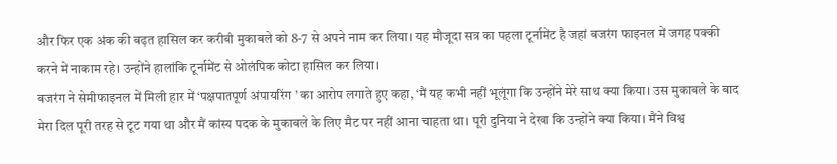और फिर एक अंक की बढ़त हासिल कर करीबी मुकाबले को 8-7 से अपने नाम कर लिया। यह मौजूदा सत्र का पहला टूर्नामेंट है जहां बजरंग फाइनल में जगह पक्की करने में नाकाम रहे। उन्होंने हालांकि टूर्नामेंट से ओलंपिक कोटा हासिल कर लिया।
बजरंग ने सेमीफाइनल में मिली हार में ‘पक्षपातपूर्ण अंपायरिंग ’ का आरोप लगाते हुए कहा, ‘मैं यह कभी नहीं भूलूंगा कि उन्होंने मेरे साथ क्या किया। उस मुकाबले के बाद मेरा दिल पूरी तरह से टूट गया था और मैं कांस्य पदक के मुकाबले के लिए मैट पर नहीं आना चाहता था। पूरी दुनिया ने देखा कि उन्होंने क्या किया। मैंने विश्व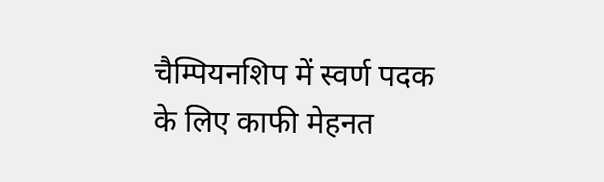चैम्पियनशिप में स्वर्ण पदक के लिए काफी मेहनत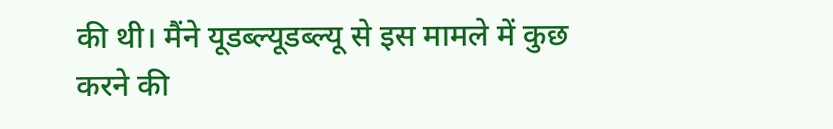की थी। मैंने यूडब्ल्यूडब्ल्यू से इस मामले में कुछ करने की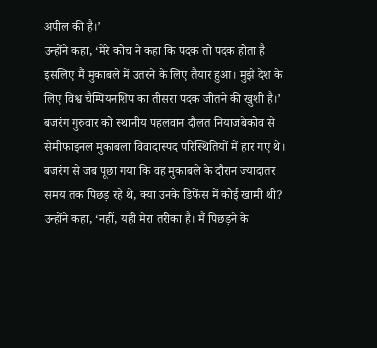अपील की है।’
उन्होंने कहा, ‘मेरे कोच ने कहा कि पदक तो पदक होता है इसलिए मैं मुकाबले में उतरने के लिए तैयार हुआ। मुझे देश के लिए विश्व चैम्पियनशिप का तीसरा पदक जीतने की खुशी है।’ बजरंग गुरुवार को स्थानीय पहलवान दौलत नियाजबेकोव से सेमीफाइनल मुकाबला विवादास्पद परिस्थितियों में हार गए थे। बजरंग से जब पूछा गया कि वह मुकाबले के दौरान ज्यादातर समय तक पिछड़ रहे थे, क्या उनके डिफेंस में कोई खामी थी? उन्होंने कहा, ‘नहीं, यही मेरा तरीका है। मैं पिछड़ने के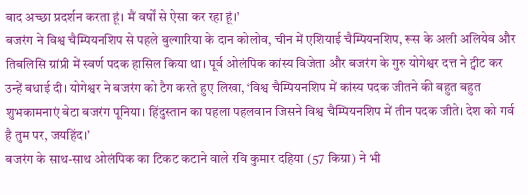बाद अच्छा प्रदर्शन करता हूं। मैं वर्षों से ऐसा कर रहा हूं।’
बजरंग ने विश्व चैम्पियनशिप से पहले बुल्गारिया के दान कोलोव, चीन में एशियाई चैम्पियनशिप, रूस के अली अलियेव और तिबलिसि ग्रांप्री में स्वर्ण पदक हासिल किया था। पूर्व ओलंपिक कांस्य विजेता और बजरंग के गुरु योगेश्वर दत्त ने ट्वीट कर उन्हें बधाई दी। योगेश्वर ने बजरंग को टैग करते हुए लिखा, ‘विश्व चैम्पियनशिप में कांस्य पदक जीतने की बहुत बहुत शुभकामनाएं बेटा बजरंग पूनिया। हिंदुस्तान का पहला पहलवान जिसने विश्व चैम्पियनशिप में तीन पदक जीते। देश को गर्व है तुम पर, जयहिंद।’
बजरंग के साथ-साथ ओलंपिक का टिकट कटाने वाले रवि कुमार दहिया (57 किग्रा) ने भी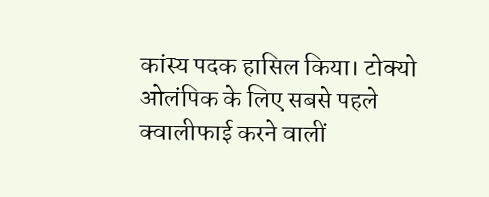कांस्य पदक हासिल किया। टोक्यो ओलंपिक के लिए सबसे पहले क्वालीफाई करने वालीं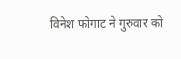विनेश फोगाट ने गुरुवार को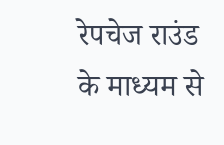रेपचेज राउंड के माध्यम से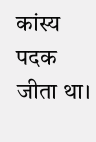कांस्य पदक जीता था।